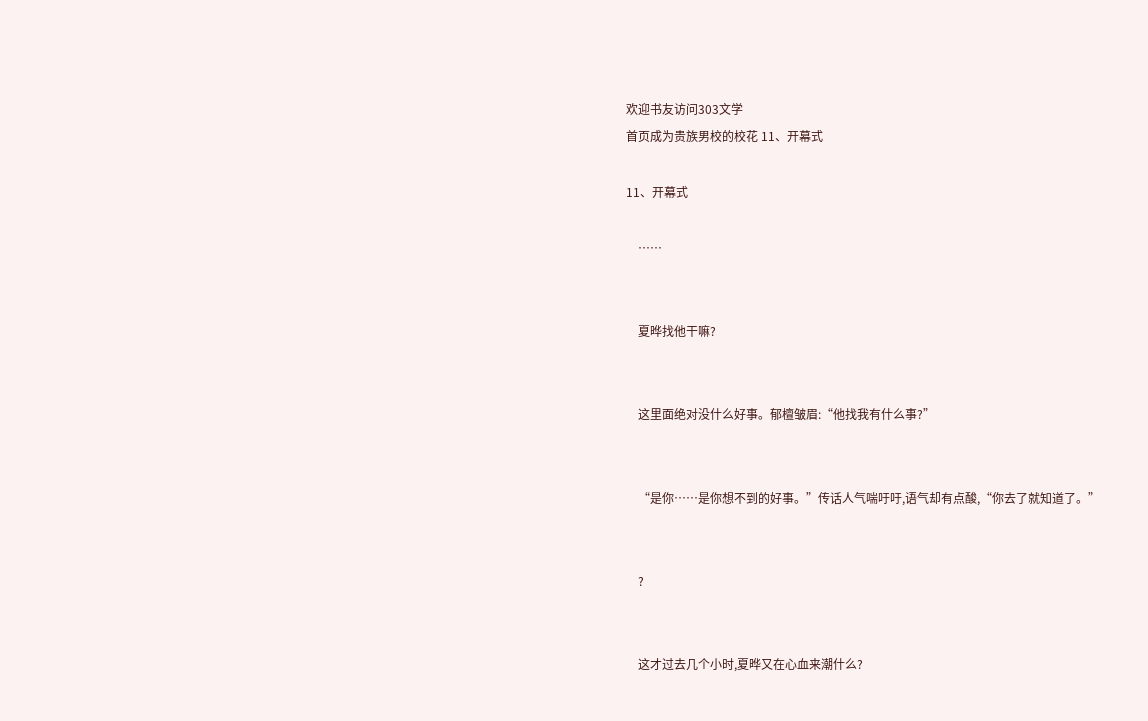欢迎书友访问303文学
首页成为贵族男校的校花 11、开幕式

11、开幕式

    ……


    夏晔找他干嘛?


    这里面绝对没什么好事。郁檀皱眉:“他找我有什么事?”


    “是你……是你想不到的好事。”传话人气喘吁吁,语气却有点酸,“你去了就知道了。”


    ?


    这才过去几个小时,夏晔又在心血来潮什么?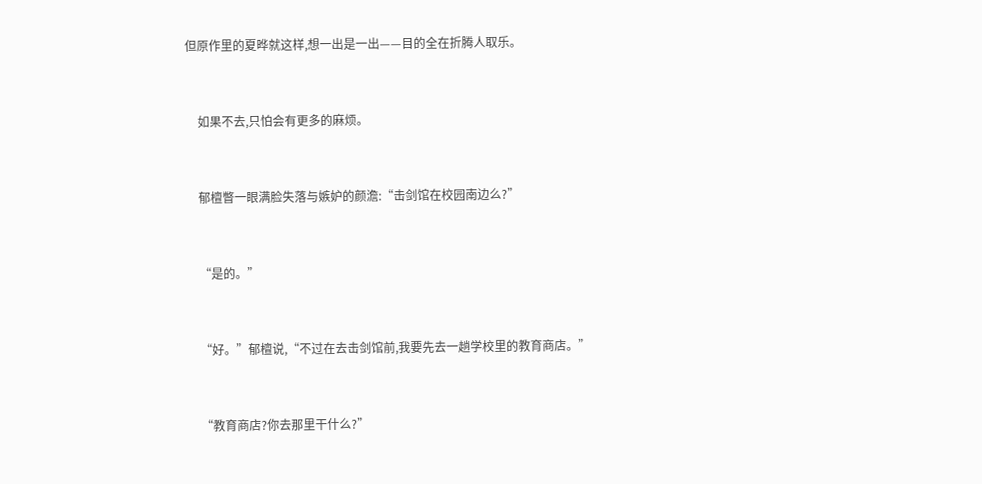但原作里的夏晔就这样,想一出是一出——目的全在折腾人取乐。


    如果不去,只怕会有更多的麻烦。


    郁檀瞥一眼满脸失落与嫉妒的颜澹:“击剑馆在校园南边么?”


    “是的。”


    “好。”郁檀说,“不过在去击剑馆前,我要先去一趟学校里的教育商店。”


    “教育商店?你去那里干什么?”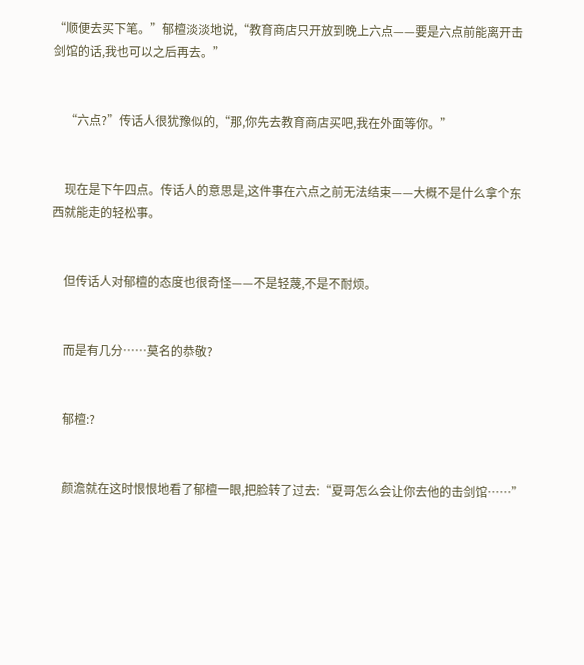“顺便去买下笔。”郁檀淡淡地说,“教育商店只开放到晚上六点——要是六点前能离开击剑馆的话,我也可以之后再去。”


    “六点?”传话人很犹豫似的,“那,你先去教育商店买吧,我在外面等你。”


    现在是下午四点。传话人的意思是,这件事在六点之前无法结束——大概不是什么拿个东西就能走的轻松事。


    但传话人对郁檀的态度也很奇怪——不是轻蔑,不是不耐烦。


    而是有几分……莫名的恭敬?


    郁檀:?


    颜澹就在这时恨恨地看了郁檀一眼,把脸转了过去:“夏哥怎么会让你去他的击剑馆……”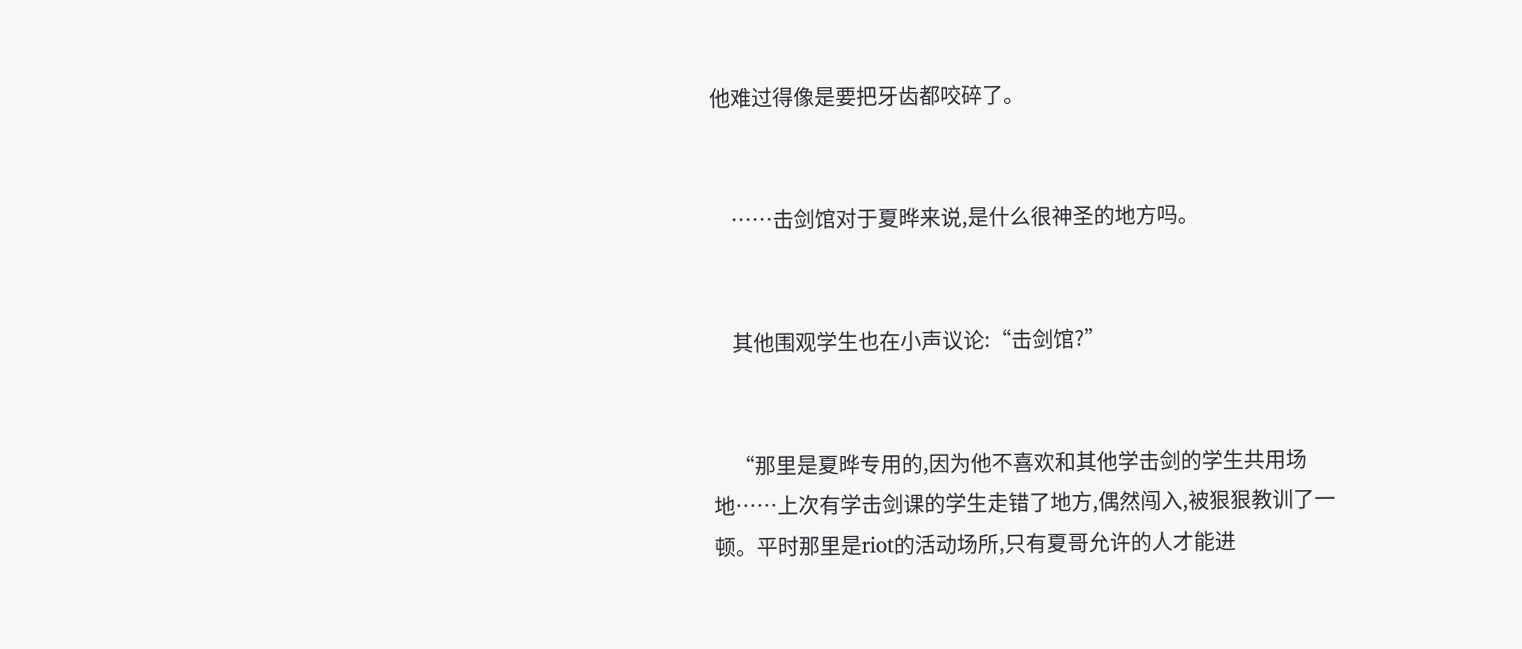他难过得像是要把牙齿都咬碎了。


    ……击剑馆对于夏晔来说,是什么很神圣的地方吗。


    其他围观学生也在小声议论:“击剑馆?”


    “那里是夏晔专用的,因为他不喜欢和其他学击剑的学生共用场地……上次有学击剑课的学生走错了地方,偶然闯入,被狠狠教训了一顿。平时那里是riot的活动场所,只有夏哥允许的人才能进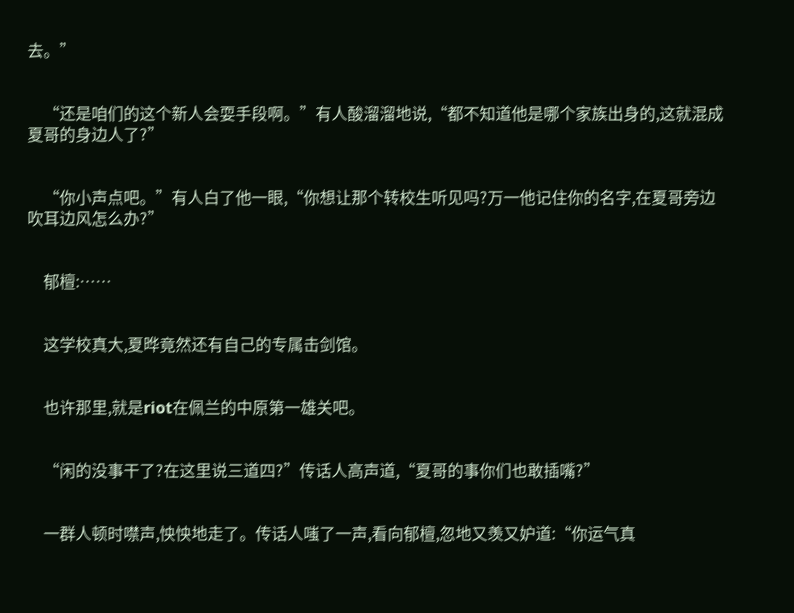去。”


    “还是咱们的这个新人会耍手段啊。”有人酸溜溜地说,“都不知道他是哪个家族出身的,这就混成夏哥的身边人了?”


    “你小声点吧。”有人白了他一眼,“你想让那个转校生听见吗?万一他记住你的名字,在夏哥旁边吹耳边风怎么办?”


    郁檀:……


    这学校真大,夏晔竟然还有自己的专属击剑馆。


    也许那里,就是riot在佩兰的中原第一雄关吧。


    “闲的没事干了?在这里说三道四?”传话人高声道,“夏哥的事你们也敢插嘴?”


    一群人顿时噤声,怏怏地走了。传话人嗤了一声,看向郁檀,忽地又羡又妒道:“你运气真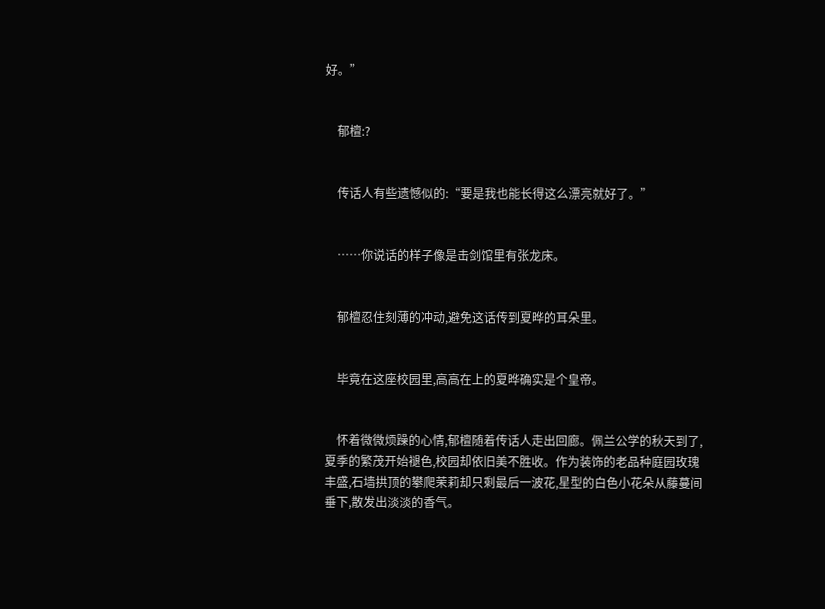好。”


    郁檀:?


    传话人有些遗憾似的:“要是我也能长得这么漂亮就好了。”


    ……你说话的样子像是击剑馆里有张龙床。


    郁檀忍住刻薄的冲动,避免这话传到夏晔的耳朵里。


    毕竟在这座校园里,高高在上的夏晔确实是个皇帝。


    怀着微微烦躁的心情,郁檀随着传话人走出回廊。佩兰公学的秋天到了,夏季的繁茂开始褪色,校园却依旧美不胜收。作为装饰的老品种庭园玫瑰丰盛,石墙拱顶的攀爬茉莉却只剩最后一波花,星型的白色小花朵从藤蔓间垂下,散发出淡淡的香气。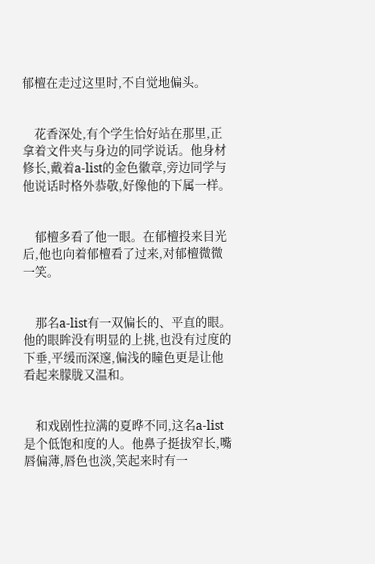郁檀在走过这里时,不自觉地偏头。


    花香深处,有个学生恰好站在那里,正拿着文件夹与身边的同学说话。他身材修长,戴着a-list的金色徽章,旁边同学与他说话时格外恭敬,好像他的下属一样。


    郁檀多看了他一眼。在郁檀投来目光后,他也向着郁檀看了过来,对郁檀微微一笑。


    那名a-list有一双偏长的、平直的眼。他的眼眸没有明显的上挑,也没有过度的下垂,平缓而深邃,偏浅的瞳色更是让他看起来朦胧又温和。


    和戏剧性拉满的夏晔不同,这名a-list是个低饱和度的人。他鼻子挺拔窄长,嘴唇偏薄,唇色也淡,笑起来时有一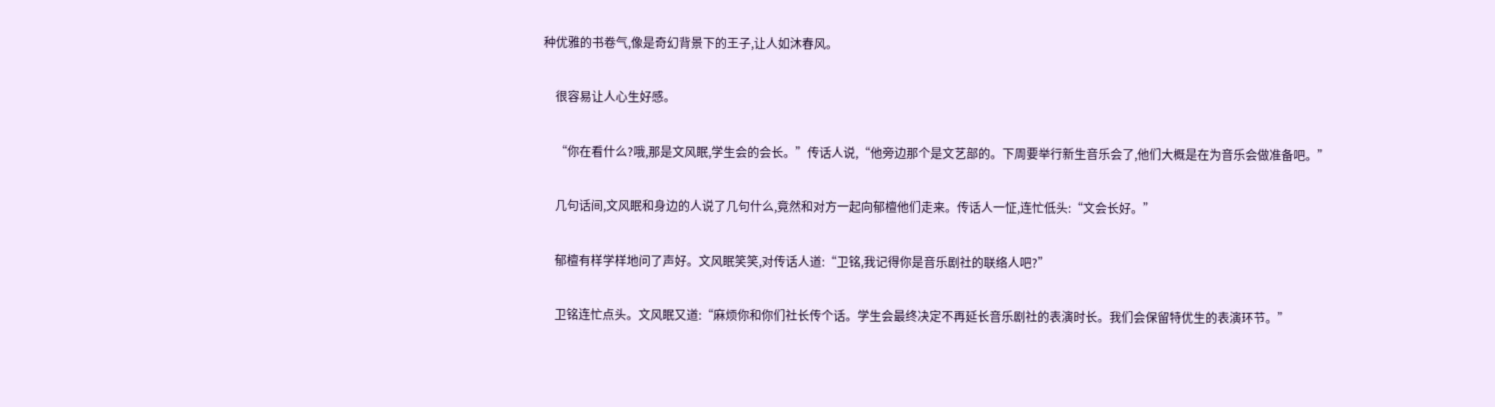种优雅的书卷气,像是奇幻背景下的王子,让人如沐春风。


    很容易让人心生好感。


    “你在看什么?哦,那是文风眠,学生会的会长。”传话人说,“他旁边那个是文艺部的。下周要举行新生音乐会了,他们大概是在为音乐会做准备吧。”


    几句话间,文风眠和身边的人说了几句什么,竟然和对方一起向郁檀他们走来。传话人一怔,连忙低头:“文会长好。”


    郁檀有样学样地问了声好。文风眠笑笑,对传话人道:“卫铭,我记得你是音乐剧社的联络人吧?”


    卫铭连忙点头。文风眠又道:“麻烦你和你们社长传个话。学生会最终决定不再延长音乐剧社的表演时长。我们会保留特优生的表演环节。”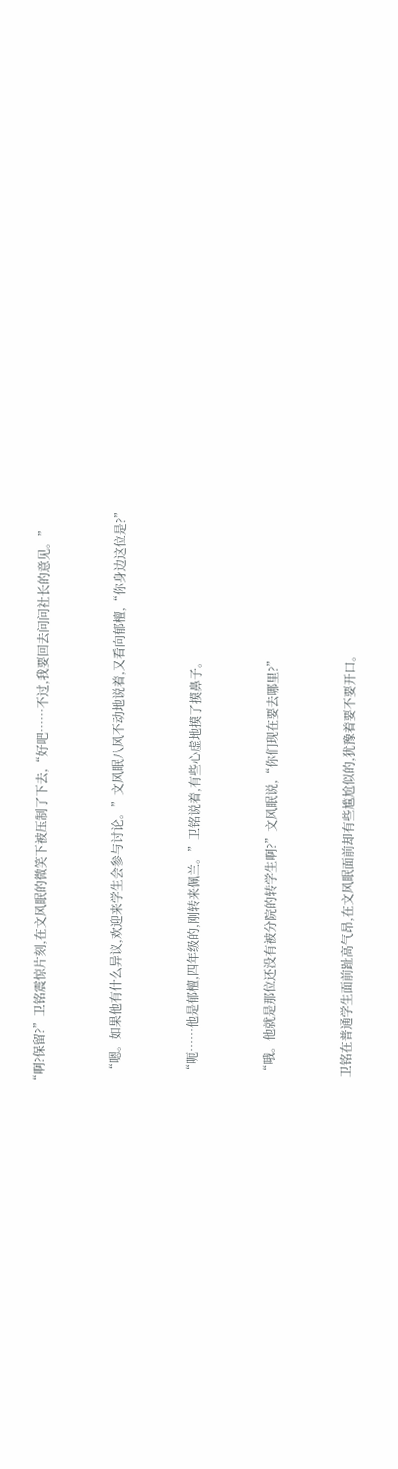“啊?保留?”卫铭震惊片刻,在文风眠的微笑下被压制了下去,“好吧……不过,我要回去问问社长的意见。”


    “嗯。如果他有什么异议,欢迎来学生会参与讨论。”文风眠八风不动地说着,又看向郁檀,“你身边这位是?”


    “呃……他是郁檀,四年级的,刚转来佩兰。”卫铭说着,有些心虚地摸了摸鼻子。


    “哦。他就是那位还没有被分院的转学生啊?”文风眠说,“你们现在要去哪里?”


    卫铭在普通学生面前趾高气昂,在文风眠面前却有些尴尬似的,犹豫着要不要开口。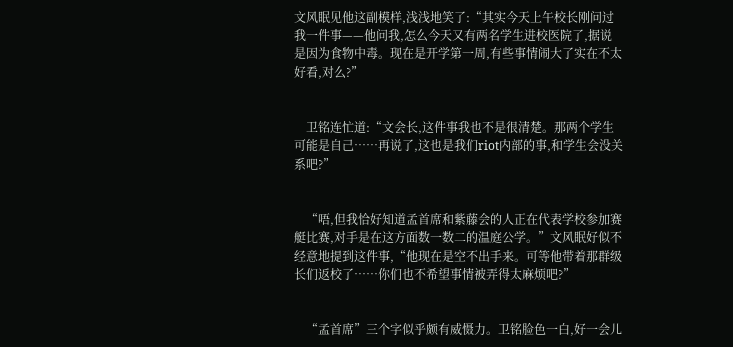文风眠见他这副模样,浅浅地笑了:“其实今天上午校长刚问过我一件事——他问我,怎么今天又有两名学生进校医院了,据说是因为食物中毒。现在是开学第一周,有些事情闹大了实在不太好看,对么?”


    卫铭连忙道:“文会长,这件事我也不是很清楚。那两个学生可能是自己……再说了,这也是我们riot内部的事,和学生会没关系吧?”


    “唔,但我恰好知道孟首席和紫藤会的人正在代表学校参加赛艇比赛,对手是在这方面数一数二的温庭公学。”文风眠好似不经意地提到这件事,“他现在是空不出手来。可等他带着那群级长们返校了……你们也不希望事情被弄得太麻烦吧?”


    “孟首席”三个字似乎颇有威慑力。卫铭脸色一白,好一会儿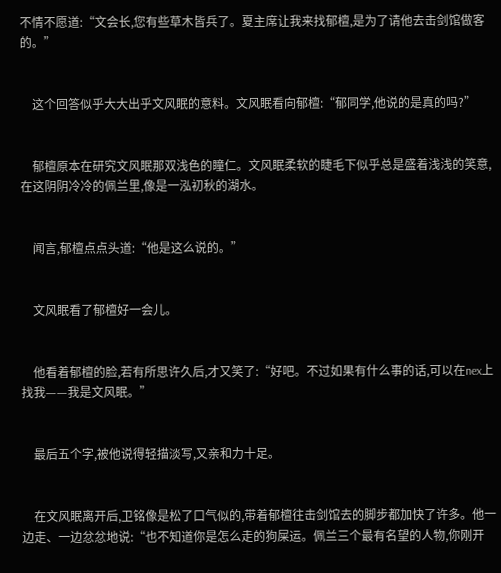不情不愿道:“文会长,您有些草木皆兵了。夏主席让我来找郁檀,是为了请他去击剑馆做客的。”


    这个回答似乎大大出乎文风眠的意料。文风眠看向郁檀:“郁同学,他说的是真的吗?”


    郁檀原本在研究文风眠那双浅色的瞳仁。文风眠柔软的睫毛下似乎总是盛着浅浅的笑意,在这阴阴冷冷的佩兰里,像是一泓初秋的湖水。


    闻言,郁檀点点头道:“他是这么说的。”


    文风眠看了郁檀好一会儿。


    他看着郁檀的脸,若有所思许久后,才又笑了:“好吧。不过如果有什么事的话,可以在nex上找我——我是文风眠。”


    最后五个字,被他说得轻描淡写,又亲和力十足。


    在文风眠离开后,卫铭像是松了口气似的,带着郁檀往击剑馆去的脚步都加快了许多。他一边走、一边忿忿地说:“也不知道你是怎么走的狗屎运。佩兰三个最有名望的人物,你刚开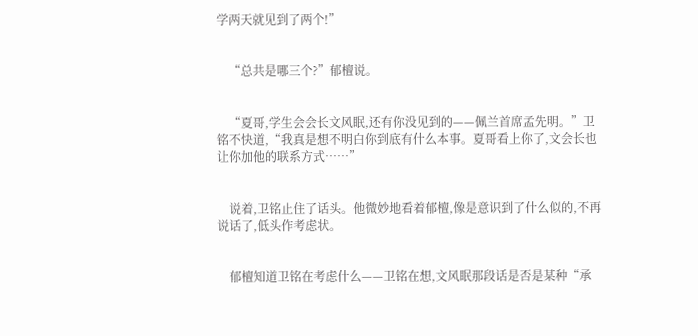学两天就见到了两个!”


    “总共是哪三个?”郁檀说。


    “夏哥,学生会会长文风眠,还有你没见到的——佩兰首席孟先明。”卫铭不快道,“我真是想不明白你到底有什么本事。夏哥看上你了,文会长也让你加他的联系方式……”


    说着,卫铭止住了话头。他微妙地看着郁檀,像是意识到了什么似的,不再说话了,低头作考虑状。


    郁檀知道卫铭在考虑什么——卫铭在想,文风眠那段话是否是某种“承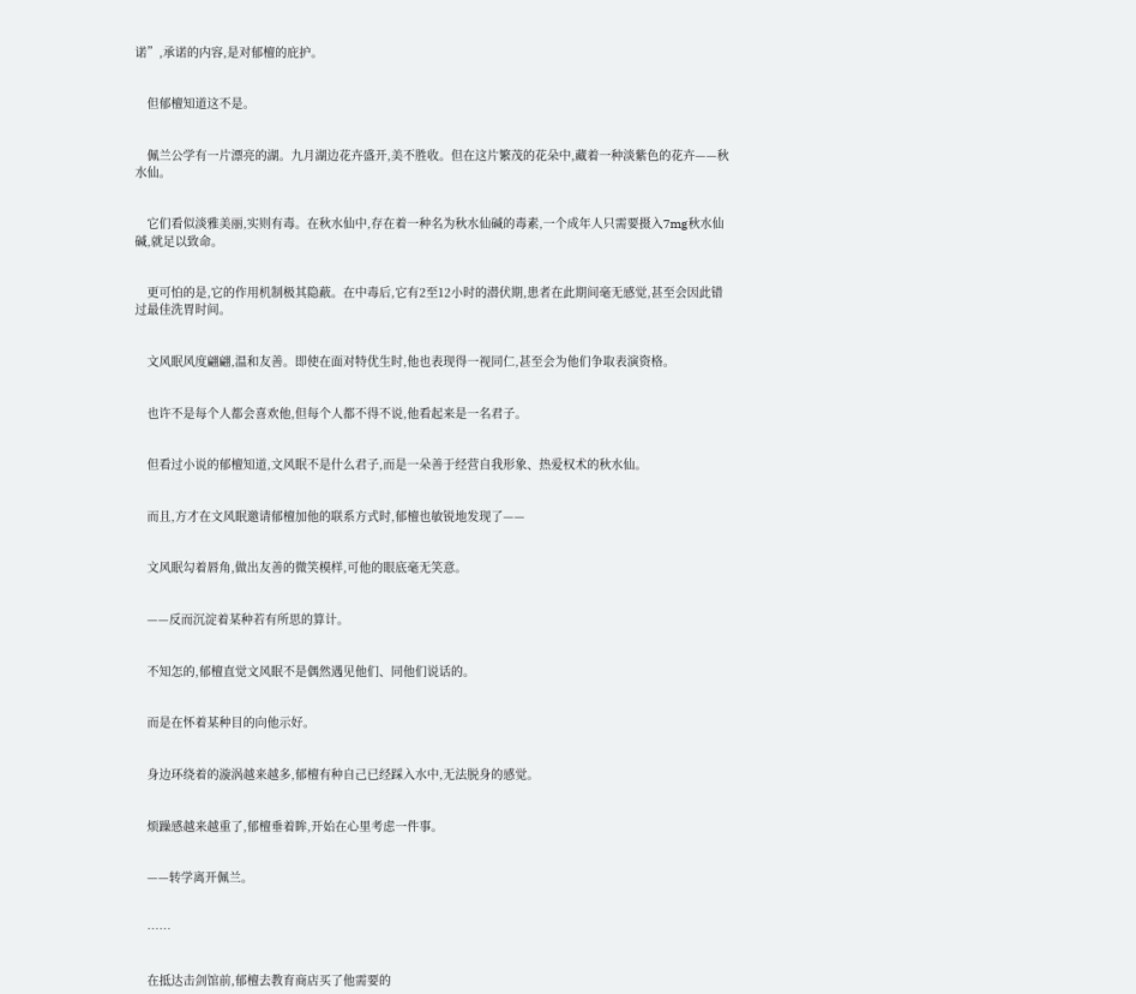诺”,承诺的内容,是对郁檀的庇护。


    但郁檀知道这不是。


    佩兰公学有一片漂亮的湖。九月湖边花卉盛开,美不胜收。但在这片繁茂的花朵中,藏着一种淡紫色的花卉——秋水仙。


    它们看似淡雅美丽,实则有毒。在秋水仙中,存在着一种名为秋水仙碱的毒素,一个成年人只需要摄入7mg秋水仙碱,就足以致命。


    更可怕的是,它的作用机制极其隐蔽。在中毒后,它有2至12小时的潜伏期,患者在此期间毫无感觉,甚至会因此错过最佳洗胃时间。


    文风眠风度翩翩,温和友善。即使在面对特优生时,他也表现得一视同仁,甚至会为他们争取表演资格。


    也许不是每个人都会喜欢他,但每个人都不得不说,他看起来是一名君子。


    但看过小说的郁檀知道,文风眠不是什么君子,而是一朵善于经营自我形象、热爱权术的秋水仙。


    而且,方才在文风眠邀请郁檀加他的联系方式时,郁檀也敏锐地发现了——


    文风眠勾着唇角,做出友善的微笑模样,可他的眼底毫无笑意。


    ——反而沉淀着某种若有所思的算计。


    不知怎的,郁檀直觉文风眠不是偶然遇见他们、同他们说话的。


    而是在怀着某种目的向他示好。


    身边环绕着的漩涡越来越多,郁檀有种自己已经踩入水中,无法脱身的感觉。


    烦躁感越来越重了,郁檀垂着眸,开始在心里考虑一件事。


    ——转学离开佩兰。


    ……


    在抵达击剑馆前,郁檀去教育商店买了他需要的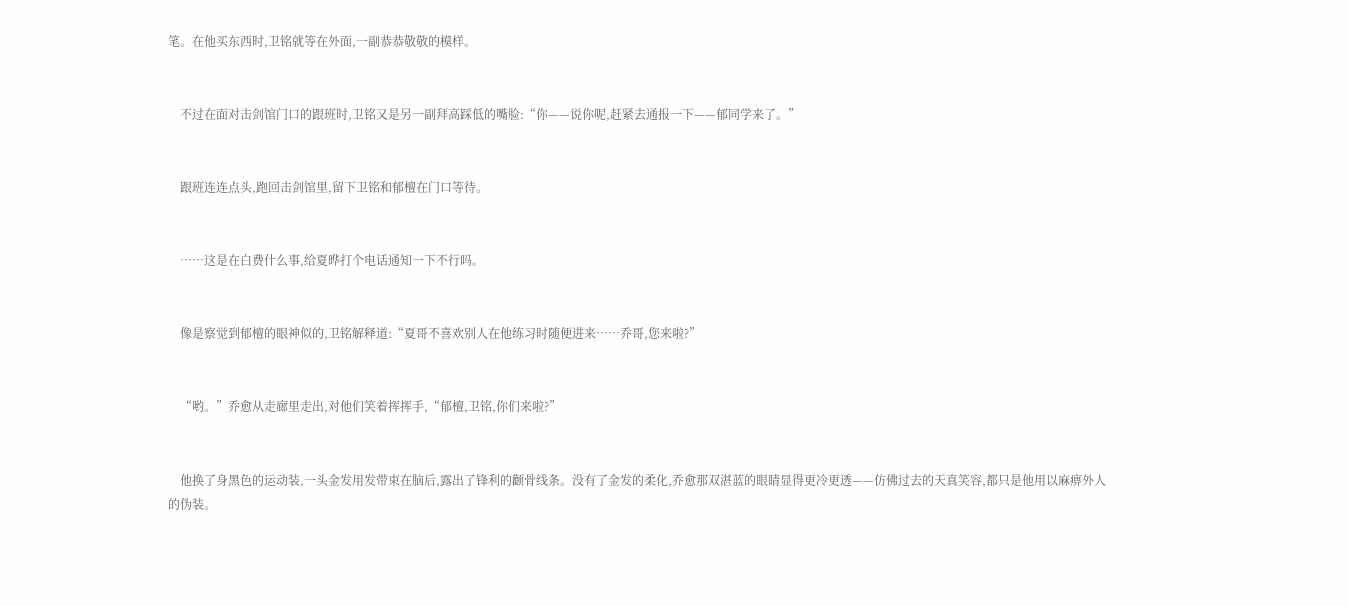笔。在他买东西时,卫铭就等在外面,一副恭恭敬敬的模样。


    不过在面对击剑馆门口的跟班时,卫铭又是另一副拜高踩低的嘴脸:“你——说你呢,赶紧去通报一下——郁同学来了。”


    跟班连连点头,跑回击剑馆里,留下卫铭和郁檀在门口等待。


    ……这是在白费什么事,给夏晔打个电话通知一下不行吗。


    像是察觉到郁檀的眼神似的,卫铭解释道:“夏哥不喜欢别人在他练习时随便进来……乔哥,您来啦?”


    “哟。”乔愈从走廊里走出,对他们笑着挥挥手,“郁檀,卫铭,你们来啦?”


    他换了身黑色的运动装,一头金发用发带束在脑后,露出了锋利的颧骨线条。没有了金发的柔化,乔愈那双湛蓝的眼睛显得更冷更透——仿佛过去的天真笑容,都只是他用以麻痹外人的伪装。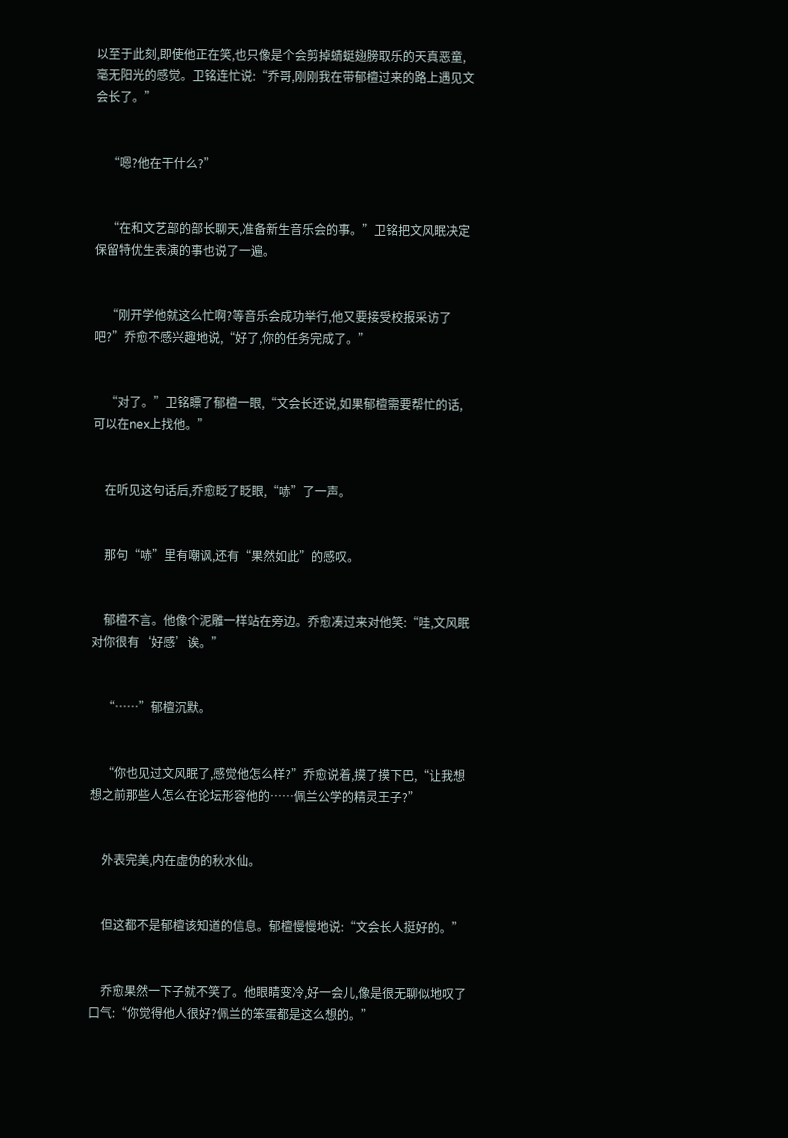以至于此刻,即使他正在笑,也只像是个会剪掉蜻蜓翅膀取乐的天真恶童,毫无阳光的感觉。卫铭连忙说:“乔哥,刚刚我在带郁檀过来的路上遇见文会长了。”


    “嗯?他在干什么?”


    “在和文艺部的部长聊天,准备新生音乐会的事。”卫铭把文风眠决定保留特优生表演的事也说了一遍。


    “刚开学他就这么忙啊?等音乐会成功举行,他又要接受校报采访了吧?”乔愈不感兴趣地说,“好了,你的任务完成了。”


    “对了。”卫铭瞟了郁檀一眼,“文会长还说,如果郁檀需要帮忙的话,可以在nex上找他。”


    在听见这句话后,乔愈眨了眨眼,“哧”了一声。


    那句“哧”里有嘲讽,还有“果然如此”的感叹。


    郁檀不言。他像个泥雕一样站在旁边。乔愈凑过来对他笑:“哇,文风眠对你很有‘好感’诶。”


    “……”郁檀沉默。


    “你也见过文风眠了,感觉他怎么样?”乔愈说着,摸了摸下巴,“让我想想之前那些人怎么在论坛形容他的……佩兰公学的精灵王子?”


    外表完美,内在虚伪的秋水仙。


    但这都不是郁檀该知道的信息。郁檀慢慢地说:“文会长人挺好的。”


    乔愈果然一下子就不笑了。他眼睛变冷,好一会儿,像是很无聊似地叹了口气:“你觉得他人很好?佩兰的笨蛋都是这么想的。”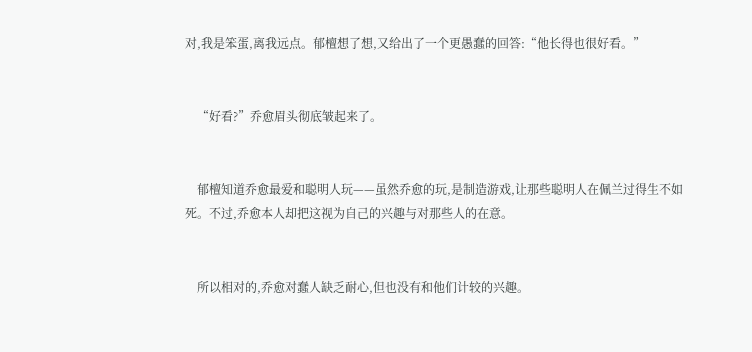对,我是笨蛋,离我远点。郁檀想了想,又给出了一个更愚蠢的回答:“他长得也很好看。”


    “好看?”乔愈眉头彻底皱起来了。


    郁檀知道乔愈最爱和聪明人玩——虽然乔愈的玩,是制造游戏,让那些聪明人在佩兰过得生不如死。不过,乔愈本人却把这视为自己的兴趣与对那些人的在意。


    所以相对的,乔愈对蠢人缺乏耐心,但也没有和他们计较的兴趣。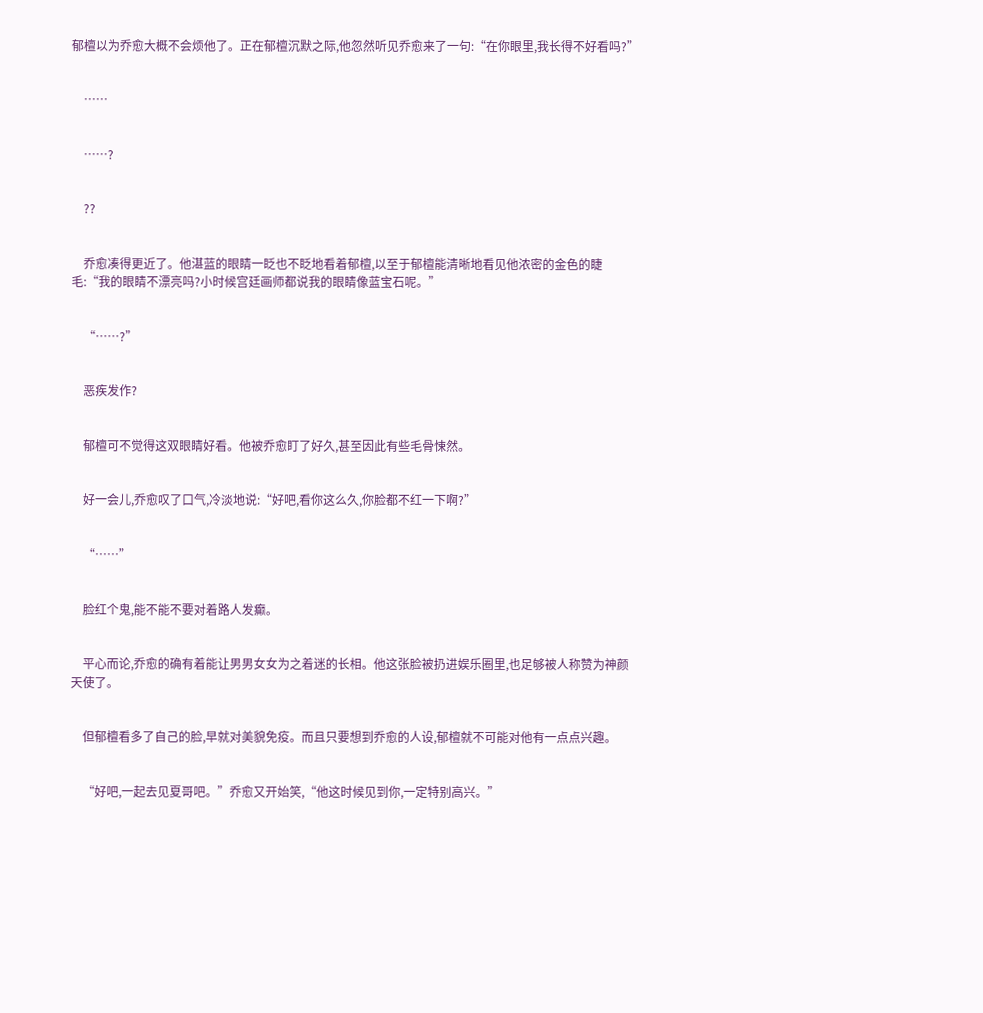郁檀以为乔愈大概不会烦他了。正在郁檀沉默之际,他忽然听见乔愈来了一句:“在你眼里,我长得不好看吗?”


    ……


    ……?


    ??


    乔愈凑得更近了。他湛蓝的眼睛一眨也不眨地看着郁檀,以至于郁檀能清晰地看见他浓密的金色的睫毛:“我的眼睛不漂亮吗?小时候宫廷画师都说我的眼睛像蓝宝石呢。”


    “……?”


    恶疾发作?


    郁檀可不觉得这双眼睛好看。他被乔愈盯了好久,甚至因此有些毛骨悚然。


    好一会儿,乔愈叹了口气,冷淡地说:“好吧,看你这么久,你脸都不红一下啊?”


    “……”


    脸红个鬼,能不能不要对着路人发癫。


    平心而论,乔愈的确有着能让男男女女为之着迷的长相。他这张脸被扔进娱乐圈里,也足够被人称赞为神颜天使了。


    但郁檀看多了自己的脸,早就对美貌免疫。而且只要想到乔愈的人设,郁檀就不可能对他有一点点兴趣。


    “好吧,一起去见夏哥吧。”乔愈又开始笑,“他这时候见到你,一定特别高兴。”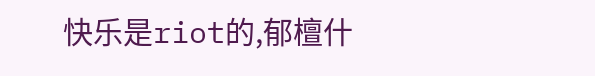快乐是riot的,郁檀什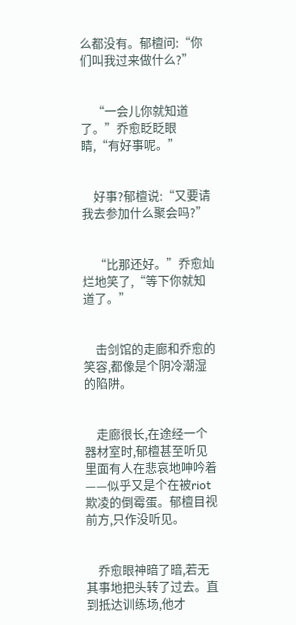么都没有。郁檀问:“你们叫我过来做什么?”


    “一会儿你就知道了。”乔愈眨眨眼睛,“有好事呢。”


    好事?郁檀说:“又要请我去参加什么聚会吗?”


    “比那还好。”乔愈灿烂地笑了,“等下你就知道了。”


    击剑馆的走廊和乔愈的笑容,都像是个阴冷潮湿的陷阱。


    走廊很长,在途经一个器材室时,郁檀甚至听见里面有人在悲哀地呻吟着——似乎又是个在被riot欺凌的倒霉蛋。郁檀目视前方,只作没听见。


    乔愈眼神暗了暗,若无其事地把头转了过去。直到抵达训练场,他才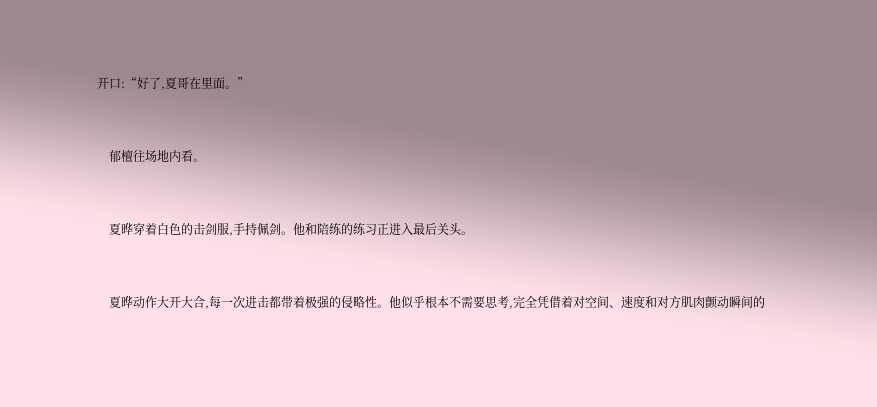开口:“好了,夏哥在里面。”


    郁檀往场地内看。


    夏晔穿着白色的击剑服,手持佩剑。他和陪练的练习正进入最后关头。


    夏晔动作大开大合,每一次进击都带着极强的侵略性。他似乎根本不需要思考,完全凭借着对空间、速度和对方肌肉颤动瞬间的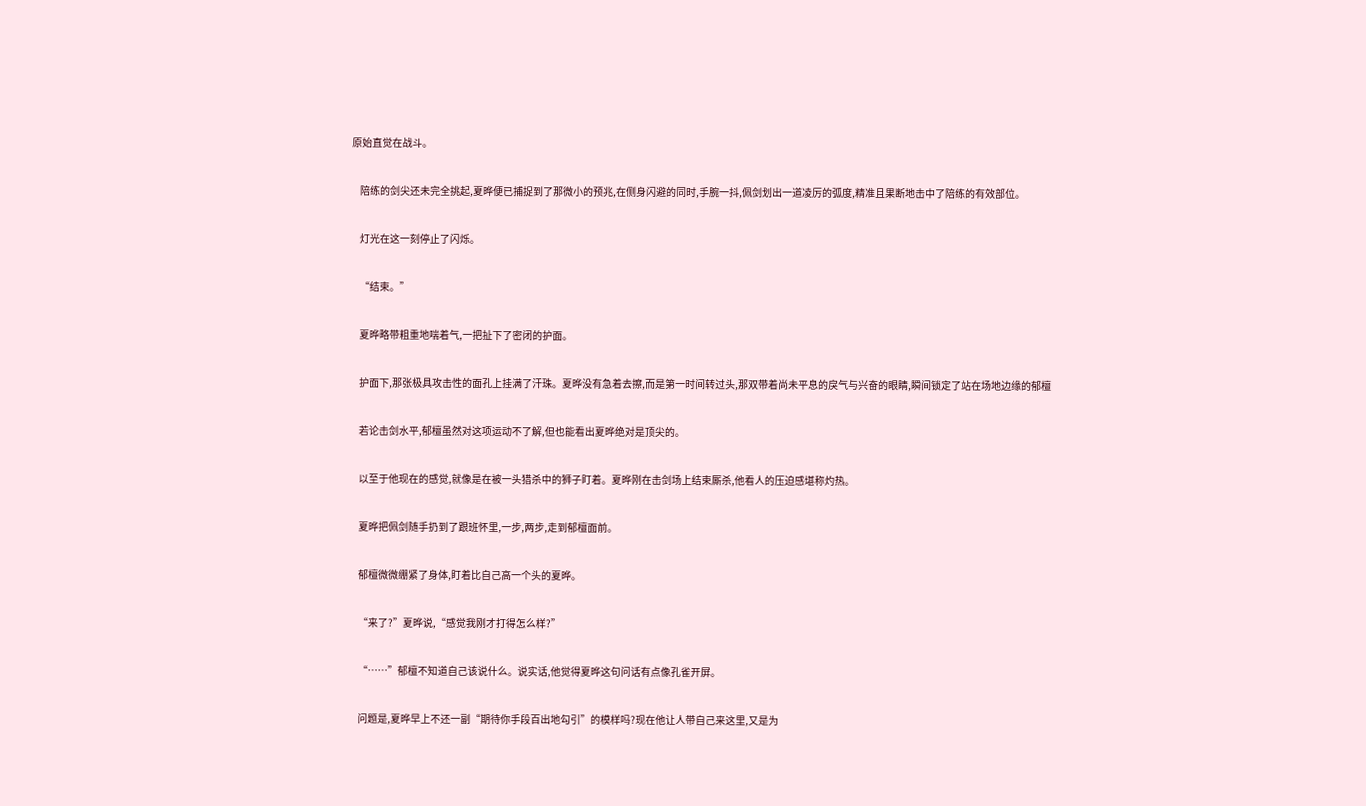原始直觉在战斗。


    陪练的剑尖还未完全挑起,夏晔便已捕捉到了那微小的预兆,在侧身闪避的同时,手腕一抖,佩剑划出一道凌厉的弧度,精准且果断地击中了陪练的有效部位。


    灯光在这一刻停止了闪烁。


    “结束。”


    夏晔略带粗重地喘着气,一把扯下了密闭的护面。


    护面下,那张极具攻击性的面孔上挂满了汗珠。夏晔没有急着去擦,而是第一时间转过头,那双带着尚未平息的戾气与兴奋的眼睛,瞬间锁定了站在场地边缘的郁檀


    若论击剑水平,郁檀虽然对这项运动不了解,但也能看出夏晔绝对是顶尖的。


    以至于他现在的感觉,就像是在被一头猎杀中的狮子盯着。夏晔刚在击剑场上结束厮杀,他看人的压迫感堪称灼热。


    夏晔把佩剑随手扔到了跟班怀里,一步,两步,走到郁檀面前。


    郁檀微微绷紧了身体,盯着比自己高一个头的夏晔。


    “来了?”夏晔说,“感觉我刚才打得怎么样?”


    “……”郁檀不知道自己该说什么。说实话,他觉得夏晔这句问话有点像孔雀开屏。


    问题是,夏晔早上不还一副“期待你手段百出地勾引”的模样吗?现在他让人带自己来这里,又是为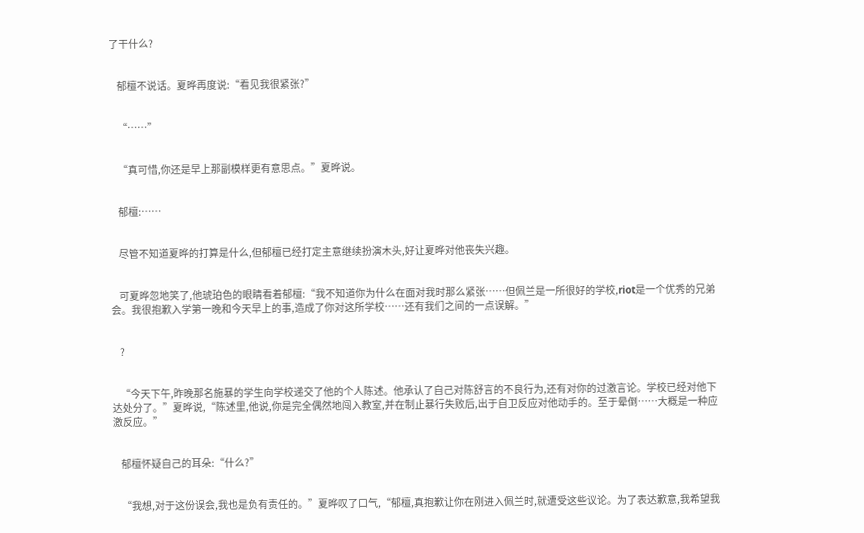了干什么?


    郁檀不说话。夏晔再度说:“看见我很紧张?”


    “……”


    “真可惜,你还是早上那副模样更有意思点。”夏晔说。


    郁檀:……


    尽管不知道夏晔的打算是什么,但郁檀已经打定主意继续扮演木头,好让夏晔对他丧失兴趣。


    可夏晔忽地笑了,他琥珀色的眼睛看着郁檀:“我不知道你为什么在面对我时那么紧张……但佩兰是一所很好的学校,riot是一个优秀的兄弟会。我很抱歉入学第一晚和今天早上的事,造成了你对这所学校……还有我们之间的一点误解。”


    ?


    “今天下午,昨晚那名施暴的学生向学校递交了他的个人陈述。他承认了自己对陈舒言的不良行为,还有对你的过激言论。学校已经对他下达处分了。”夏晔说,“陈述里,他说,你是完全偶然地闯入教室,并在制止暴行失败后,出于自卫反应对他动手的。至于晕倒……大概是一种应激反应。”


    郁檀怀疑自己的耳朵:“什么?”


    “我想,对于这份误会,我也是负有责任的。”夏晔叹了口气,“郁檀,真抱歉让你在刚进入佩兰时,就遭受这些议论。为了表达歉意,我希望我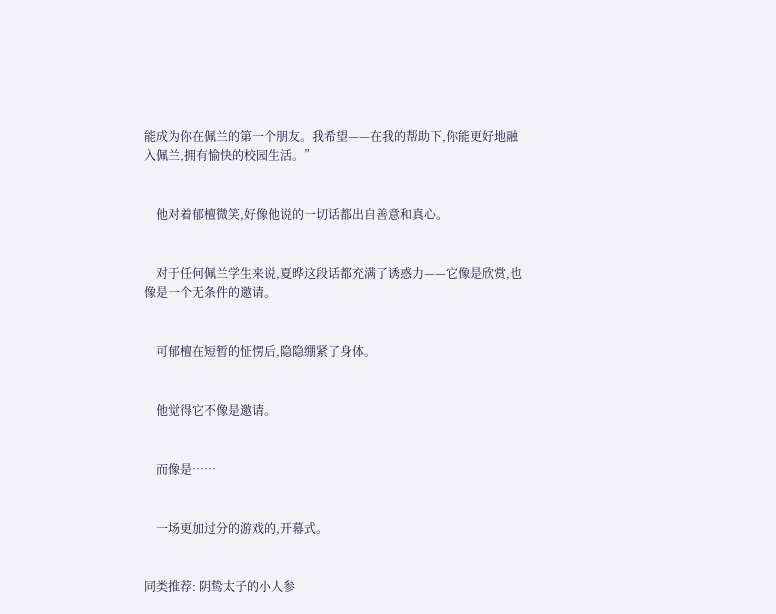能成为你在佩兰的第一个朋友。我希望——在我的帮助下,你能更好地融入佩兰,拥有愉快的校园生活。”


    他对着郁檀微笑,好像他说的一切话都出自善意和真心。


    对于任何佩兰学生来说,夏晔这段话都充满了诱惑力——它像是欣赏,也像是一个无条件的邀请。


    可郁檀在短暂的怔愣后,隐隐绷紧了身体。


    他觉得它不像是邀请。


    而像是……


    一场更加过分的游戏的,开幕式。


同类推荐: 阴鸷太子的小人参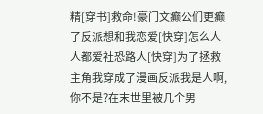精[穿书]救命!豪门文癫公们更癫了反派想和我恋爱[快穿]怎么人人都爱社恐路人[快穿]为了拯救主角我穿成了漫画反派我是人啊,你不是?在末世里被几个男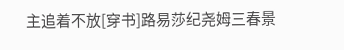主追着不放[穿书]路易莎纪尧姆三春景